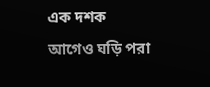এক দশক আগেও ঘড়ি পরা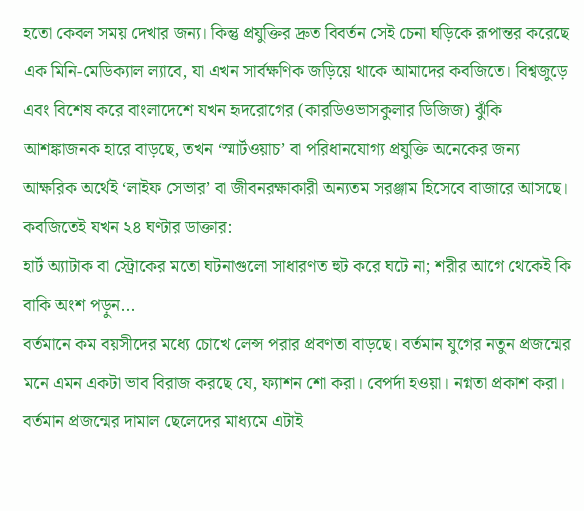হতো কেবল সময় দেখার জন্য। কিন্তু প্রযুক্তির দ্রুত বিবর্তন সেই চেনা ঘড়িকে রূপান্তর করেছে এক মিনি-মেডিক্যাল ল্যাবে, যা এখন সার্বক্ষণিক জড়িয়ে থাকে আমাদের কবজিতে। বিশ্বজুড়ে এবং বিশেষ করে বাংলাদেশে যখন হৃদরোগের (কারডিওভাসকুলার ডিজিজ) ঝুঁকি আশঙ্কাজনক হারে বাড়ছে, তখন ‘স্মার্টওয়াচ’ বা পরিধানযোগ্য প্রযুক্তি অনেকের জন্য আক্ষরিক অর্থেই ‘লাইফ সেভার’ বা জীবনরক্ষাকারী অন্যতম সরঞ্জাম হিসেবে বাজারে আসছে।
কবজিতেই যখন ২৪ ঘণ্টার ডাক্তার:
হার্ট অ্যাটাক বা স্ট্রোকের মতো ঘটনাগুলো সাধারণত হুট করে ঘটে না; শরীর আগে থেকেই কি বাকি অংশ পড়ুন...
বর্তমানে কম বয়সীদের মধ্যে চোখে লেন্স পরার প্রবণতা বাড়ছে। বর্তমান যুগের নতুন প্রজন্মের মনে এমন একটা ভাব বিরাজ করছে যে, ফ্যাশন শো করা। বেপর্দা হওয়া। নগ্নতা প্রকাশ করা। বর্তমান প্রজন্মের দামাল ছেলেদের মাধ্যমে এটাই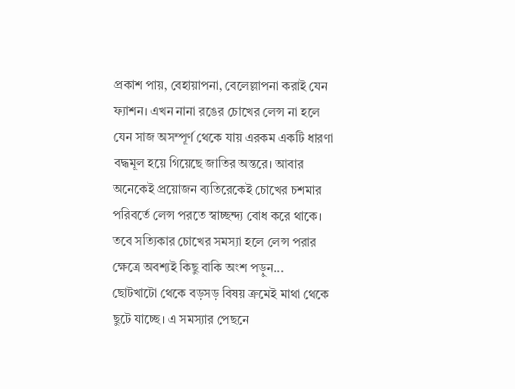প্রকাশ পায়, বেহায়াপনা, বেলেল্লাপনা করাই যেন ফ্যাশন। এখন নানা রঙের চোখের লেন্স না হলে যেন সাজ অসম্পূর্ণ থেকে যায় এরকম একটি ধারণা বদ্ধমূল হয়ে গিয়েছে জাতির অন্তরে। আবার অনেকেই প্রয়োজন ব্যতিরেকেই চোখের চশমার পরিবর্তে লেন্স পরতে স্বাচ্ছন্দ্য বোধ করে থাকে।
তবে সত্যিকার চোখের সমস্যা হলে লেন্স পরার ক্ষেত্রে অবশ্যই কিছু বাকি অংশ পড়ুন...
ছোটখাটো থেকে বড়সড় বিষয় ক্রমেই মাথা থেকে ছুটে যাচ্ছে। এ সমস্যার পেছনে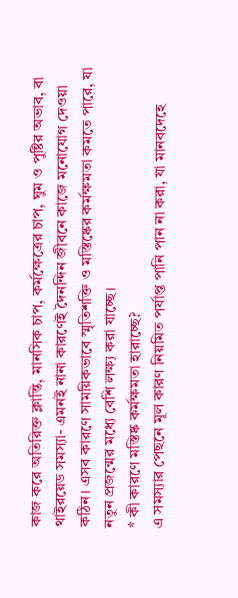কাজ করে অতিরিক্ত ক্লান্তি, মানসিক চাপ, কর্মক্ষেত্রের চাপ, ঘুম ও পুষ্টির অভাব, বা থাইরয়েড সমস্যা- এমনই নানা কারণেই দৈনন্দিন জীবনে কাজে মনোযোগ দেওয়া কঠিন। এসব কারণে সাময়িকভাবে স্মৃতিশক্তি ও মস্তিষ্কের কর্মক্ষমতা কমতে পারে, যা নতুন প্রজন্মের মধ্যে বেশি লক্ষ্য করা যাচ্ছে।
* কী কারণে মস্তিষ্ক কর্মক্ষমতা হারাচ্ছে?
এ সমস্যার পেছনে মূল কারণ নিয়মিত পর্যাপ্ত পানি পান না করা, যা মানবদেহে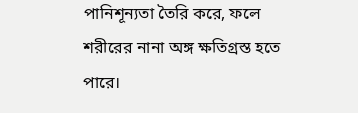পানিশূন্যতা তৈরি করে, ফলে শরীরের নানা অঙ্গ ক্ষতিগ্রস্ত হতে পারে।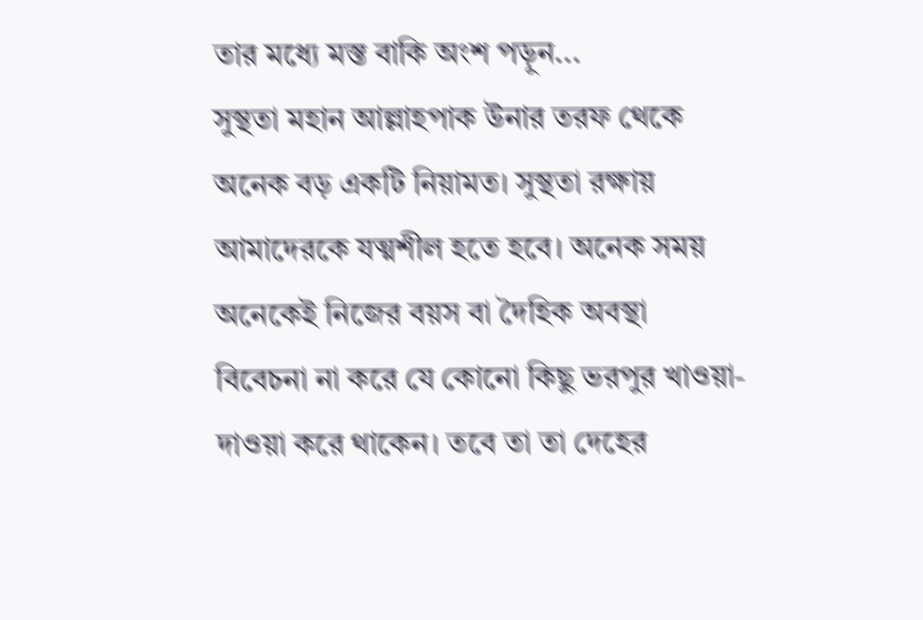তার মধ্যে মস্ত বাকি অংশ পড়ুন...
সুস্থতা মহান আল্লাহপাক উনার তরফ থেকে অনেক বড় একটি নিয়ামত। সুস্থতা রক্ষায় আমাদেরকে যত্মশীল হতে হবে। অনেক সময় অনেকেই নিজের বয়স বা দৈহিক অবস্থা বিবেচনা না করে যে কোনো কিছু ভরপুর খাওয়া-দাওয়া করে থাকেন। তবে তা তা দেহের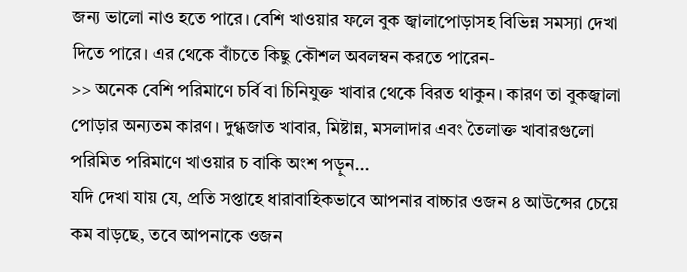জন্য ভালো নাও হতে পারে। বেশি খাওয়ার ফলে বুক জ্বালাপোড়াসহ বিভিন্ন সমস্যা দেখা দিতে পারে। এর থেকে বাঁচতে কিছু কৌশল অবলম্বন করতে পারেন-
>> অনেক বেশি পরিমাণে চর্বি বা চিনিযুক্ত খাবার থেকে বিরত থাকুন। কারণ তা বুকজ্বালা পোড়ার অন্যতম কারণ। দুগ্ধজাত খাবার, মিষ্টান্ন, মসলাদার এবং তৈলাক্ত খাবারগুলো পরিমিত পরিমাণে খাওয়ার চ বাকি অংশ পড়ুন...
যদি দেখা যায় যে, প্রতি সপ্তাহে ধারাবাহিকভাবে আপনার বাচ্চার ওজন ৪ আউন্সের চেয়ে কম বাড়ছে, তবে আপনাকে ওজন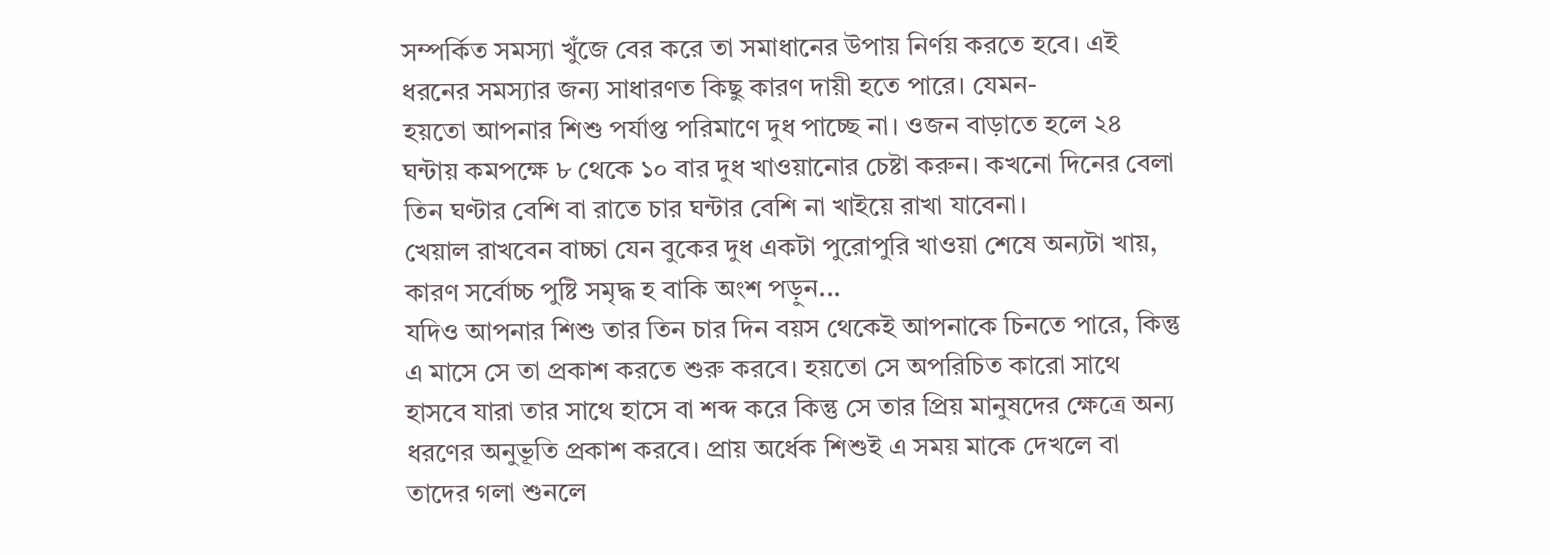সম্পর্কিত সমস্যা খুঁজে বের করে তা সমাধানের উপায় নির্ণয় করতে হবে। এই ধরনের সমস্যার জন্য সাধারণত কিছু কারণ দায়ী হতে পারে। যেমন-
হয়তো আপনার শিশু পর্যাপ্ত পরিমাণে দুধ পাচ্ছে না। ওজন বাড়াতে হলে ২৪ ঘন্টায় কমপক্ষে ৮ থেকে ১০ বার দুধ খাওয়ানোর চেষ্টা করুন। কখনো দিনের বেলা তিন ঘণ্টার বেশি বা রাতে চার ঘন্টার বেশি না খাইয়ে রাখা যাবেনা।
খেয়াল রাখবেন বাচ্চা যেন বুকের দুধ একটা পুরোপুরি খাওয়া শেষে অন্যটা খায়, কারণ সর্বোচ্চ পুষ্টি সমৃদ্ধ হ বাকি অংশ পড়ুন...
যদিও আপনার শিশু তার তিন চার দিন বয়স থেকেই আপনাকে চিনতে পারে, কিন্তু এ মাসে সে তা প্রকাশ করতে শুরু করবে। হয়তো সে অপরিচিত কারো সাথে হাসবে যারা তার সাথে হাসে বা শব্দ করে কিন্তু সে তার প্রিয় মানুষদের ক্ষেত্রে অন্য ধরণের অনুভূতি প্রকাশ করবে। প্রায় অর্ধেক শিশুই এ সময় মাকে দেখলে বা তাদের গলা শুনলে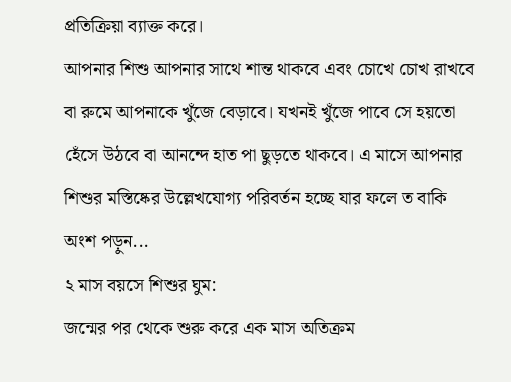প্রতিক্রিয়া ব্যাক্ত করে।
আপনার শিশু আপনার সাথে শান্ত থাকবে এবং চোখে চোখ রাখবে বা রুমে আপনাকে খুঁজে বেড়াবে। যখনই খুঁজে পাবে সে হয়তো হেঁসে উঠবে বা আনন্দে হাত পা ছুড়তে থাকবে। এ মাসে আপনার শিশুর মস্তিষ্কের উল্লেখযোগ্য পরিবর্তন হচ্ছে যার ফলে ত বাকি অংশ পড়ুন...
২ মাস বয়সে শিশুর ঘুম:
জন্মের পর থেকে শুরু করে এক মাস অতিক্রম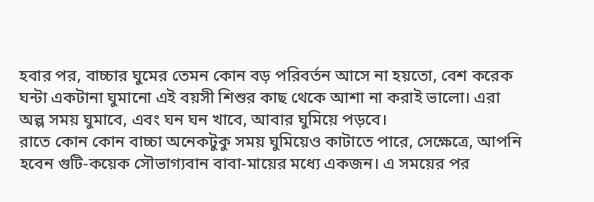হবার পর, বাচ্চার ঘুমের তেমন কোন বড় পরিবর্তন আসে না হয়তো, বেশ করেক ঘন্টা একটানা ঘুমানো এই বয়সী শিশুর কাছ থেকে আশা না করাই ভালো। এরা অল্প সময় ঘুমাবে, এবং ঘন ঘন খাবে, আবার ঘুমিয়ে পড়বে।
রাতে কোন কোন বাচ্চা অনেকটুকু সময় ঘুমিয়েও কাটাতে পারে, সেক্ষেত্রে, আপনি হবেন গুটি-কয়েক সৌভাগ্যবান বাবা-মায়ের মধ্যে একজন। এ সময়ের পর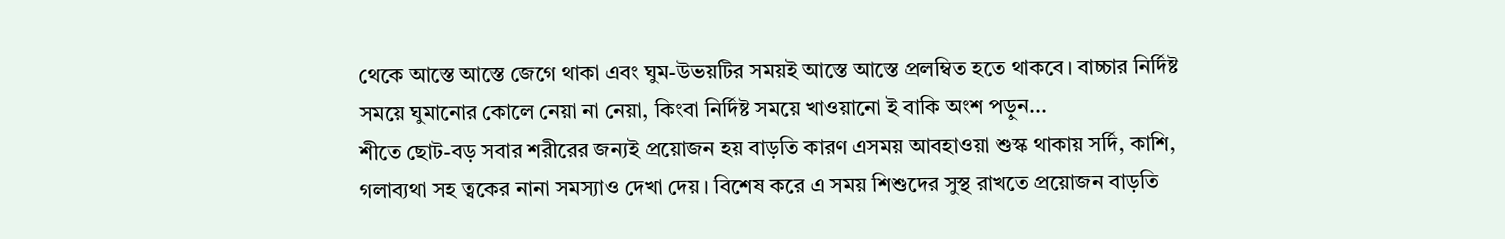থেকে আস্তে আস্তে জেগে থাকা এবং ঘুম-উভয়টির সময়ই আস্তে আস্তে প্রলম্বিত হতে থাকবে। বাচ্চার নির্দিষ্ট সময়ে ঘুমানোর কোলে নেয়া না নেয়া, কিংবা নির্দিষ্ট সময়ে খাওয়ানো ই বাকি অংশ পড়ুন...
শীতে ছোট-বড় সবার শরীরের জন্যই প্রয়োজন হয় বাড়তি কারণ এসময় আবহাওয়া শুস্ক থাকায় সর্দি, কাশি, গলাব্যথা সহ ত্বকের নানা সমস্যাও দেখা দেয়। বিশেষ করে এ সময় শিশুদের সুস্থ রাখতে প্রয়োজন বাড়তি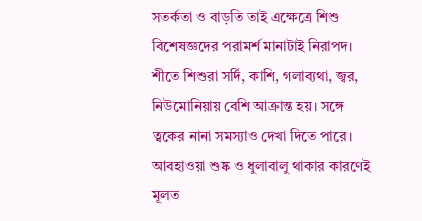সতর্কতা ও বাড়তি তাই এক্ষেত্রে শিশু বিশেষজ্ঞদের পরামর্শ মানাটাই নিরাপদ।
শীতে শিশুরা সর্দি, কাশি, গলাব্যথা, জ্বর, নিউমোনিয়ায় বেশি আক্রান্ত হয়। সঙ্গে ত্বকের নানা সমস্যাও দেখা দিতে পারে। আবহাওয়া শুষ্ক ও ধুলাবালু থাকার কারণেই মূলত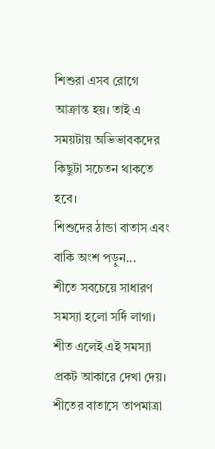শিশুরা এসব রোগে আক্রান্ত হয়। তাই এ সময়টায় অভিভাবকদের কিছুটা সচেতন থাকতে হবে।
শিশুদের ঠান্ডা বাতাস এবং বাকি অংশ পড়ুন...
শীতে সবচেয়ে সাধারণ সমস্যা হলো সর্দি লাগা। শীত এলেই এই সমস্যা প্রকট আকারে দেখা দেয়। শীতের বাতাসে তাপমাত্রা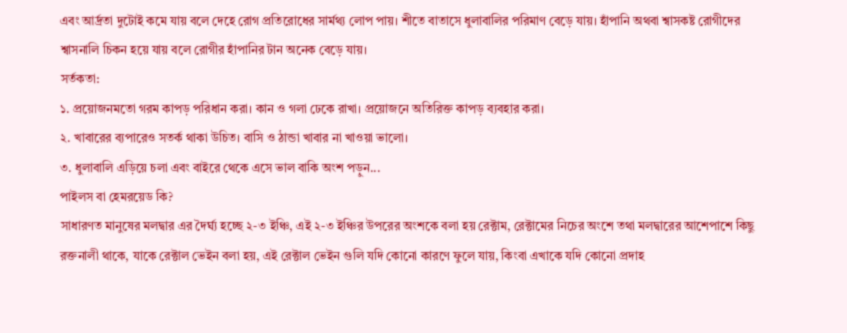এবং আর্দ্রতা দুটোই কমে যায় বলে দেহে রোগ প্রতিরোধের সার্মথ্য লোপ পায়। শীতে বাতাসে ধুলাবালির পরিমাণ বেড়ে যায়। হাঁপানি অথবা শ্বাসকষ্ট রোগীদের শ্বাসনালি চিকন হয়ে যায় বলে রোগীর হাঁপানির টান অনেক বেড়ে যায়।
সর্তকতা:
১. প্রয়োজনমতো গরম কাপড় পরিধান করা। কান ও গলা ঢেকে রাখা। প্রয়োজনে অতিরিক্ত কাপড় ব্যবহার করা।
২. খাবারের ব্যপারেও সতর্ক থাকা উচিত। বাসি ও ঠান্ডা খাবার না খাওয়া ভালো।
৩. ধুলাবালি এড়িয়ে চলা এবং বাইরে থেকে এসে ভাল বাকি অংশ পড়ুন...
পাইলস বা হেমরয়েড কি?
সাধারণত মানুষের মলদ্বার এর দৈর্ঘ্য হচ্ছে ২-৩ ইঞ্চি, এই ২-৩ ইঞ্চির উপরের অংশকে বলা হয় রেক্টাম, রেক্টামের নিচের অংশে তথা মলদ্বারের আশেপাশে কিছু রক্তনালী থাকে, যাকে রেক্টাল ভেইন বলা হয়, এই রেক্টাল ভেইন গুলি যদি কোনো কারণে ফুলে যায়, কিংবা এখাকে যদি কোনো প্রদাহ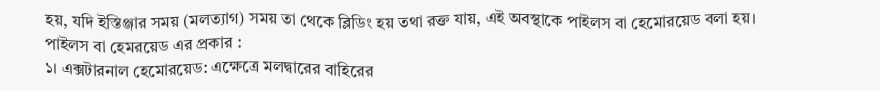হয়, যদি ইস্তিঞ্জার সময় (মলত্যাগ) সময় তা থেকে ব্লিডিং হয় তথা রক্ত যায়, এই অবস্থাকে পাইলস বা হেমোরয়েড বলা হয়।
পাইলস বা হেমরয়েড এর প্রকার :
১। এক্সটারনাল হেমোরয়েড: এক্ষেত্রে মলদ্বারের বাহিরের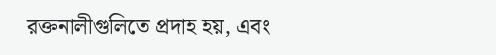রক্তনালীগুলিতে প্রদাহ হয়, এবং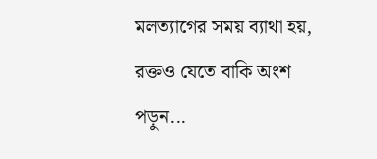মলত্যাগের সময় ব্যাথা হয়, রক্তও যেতে বাকি অংশ পড়ুন...